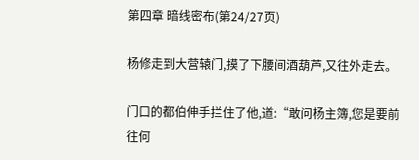第四章 暗线密布(第24/27页)

杨修走到大营辕门,摸了下腰间酒葫芦,又往外走去。

门口的都伯伸手拦住了他,道:“敢问杨主簿,您是要前往何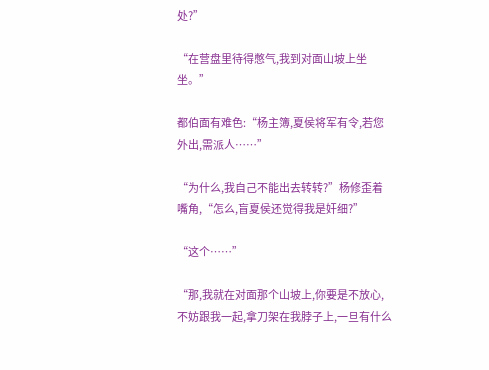处?”

“在营盘里待得憋气,我到对面山坡上坐坐。”

都伯面有难色:“杨主簿,夏侯将军有令,若您外出,需派人……”

“为什么,我自己不能出去转转?”杨修歪着嘴角,“怎么,盲夏侯还觉得我是奸细?”

“这个……”

“那,我就在对面那个山坡上,你要是不放心,不妨跟我一起,拿刀架在我脖子上,一旦有什么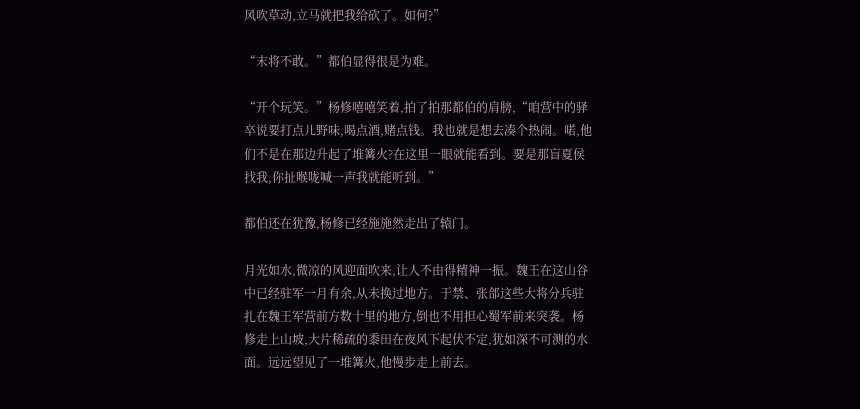风吹草动,立马就把我给砍了。如何?”

“末将不敢。”都伯显得很是为难。

“开个玩笑。”杨修嘻嘻笑着,拍了拍那都伯的肩膀,“咱营中的驿卒说要打点儿野味,喝点酒,赌点钱。我也就是想去凑个热闹。喏,他们不是在那边升起了堆篝火?在这里一眼就能看到。要是那盲夏侯找我,你扯喉咙喊一声我就能听到。”

都伯还在犹豫,杨修已经施施然走出了辕门。

月光如水,微凉的风迎面吹来,让人不由得精神一振。魏王在这山谷中已经驻军一月有余,从未换过地方。于禁、张郃这些大将分兵驻扎在魏王军营前方数十里的地方,倒也不用担心蜀军前来突袭。杨修走上山坡,大片稀疏的黍田在夜风下起伏不定,犹如深不可测的水面。远远望见了一堆篝火,他慢步走上前去。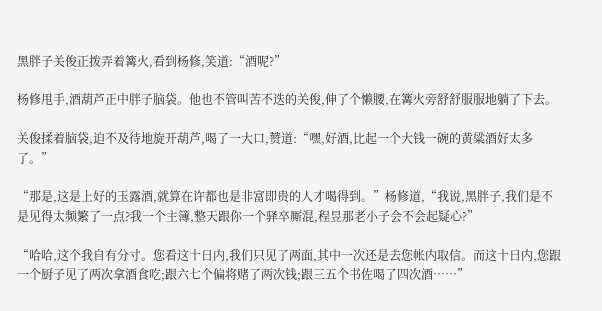黑胖子关俊正拨弄着篝火,看到杨修,笑道:“酒呢?”

杨修甩手,酒葫芦正中胖子脑袋。他也不管叫苦不迭的关俊,伸了个懒腰,在篝火旁舒舒服服地躺了下去。

关俊揉着脑袋,迫不及待地旋开葫芦,喝了一大口,赞道:“嘿,好酒,比起一个大钱一碗的黄粱酒好太多了。”

“那是,这是上好的玉露酒,就算在许都也是非富即贵的人才喝得到。”杨修道,“我说,黑胖子,我们是不是见得太频繁了一点?我一个主簿,整天跟你一个驿卒厮混,程昱那老小子会不会起疑心?”

“哈哈,这个我自有分寸。您看这十日内,我们只见了两面,其中一次还是去您帐内取信。而这十日内,您跟一个厨子见了两次拿酒食吃;跟六七个偏将赌了两次钱;跟三五个书佐喝了四次酒……”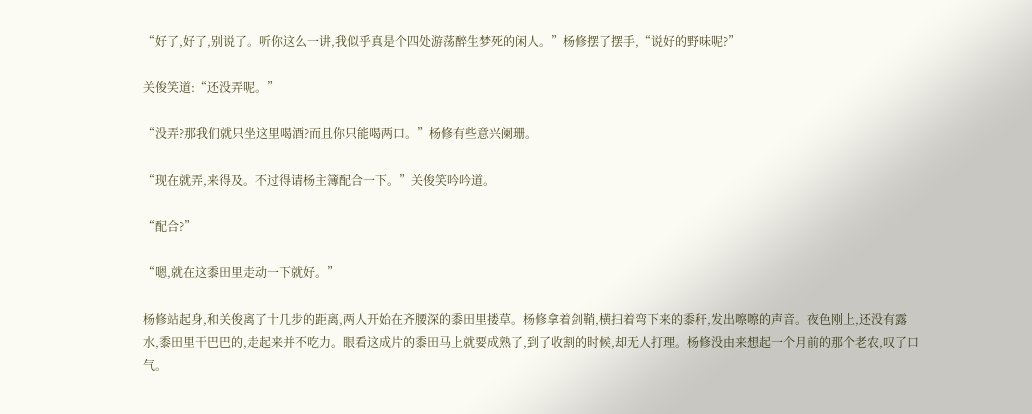“好了,好了,别说了。听你这么一讲,我似乎真是个四处游荡醉生梦死的闲人。”杨修摆了摆手,“说好的野味呢?”

关俊笑道:“还没弄呢。”

“没弄?那我们就只坐这里喝酒?而且你只能喝两口。”杨修有些意兴阑珊。

“现在就弄,来得及。不过得请杨主簿配合一下。”关俊笑吟吟道。

“配合?”

“嗯,就在这黍田里走动一下就好。”

杨修站起身,和关俊离了十几步的距离,两人开始在齐腰深的黍田里搂草。杨修拿着剑鞘,横扫着弯下来的黍秆,发出嚓嚓的声音。夜色刚上,还没有露水,黍田里干巴巴的,走起来并不吃力。眼看这成片的黍田马上就要成熟了,到了收割的时候,却无人打理。杨修没由来想起一个月前的那个老农,叹了口气。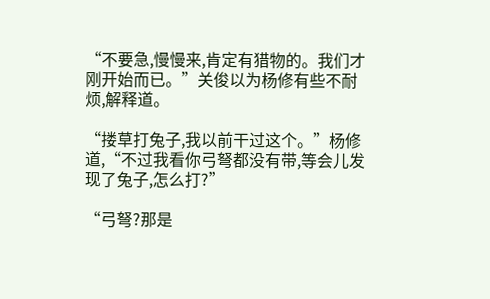“不要急,慢慢来,肯定有猎物的。我们才刚开始而已。”关俊以为杨修有些不耐烦,解释道。

“搂草打兔子,我以前干过这个。”杨修道,“不过我看你弓弩都没有带,等会儿发现了兔子,怎么打?”

“弓弩?那是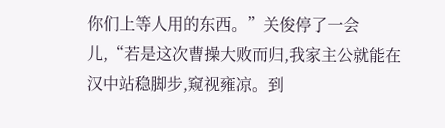你们上等人用的东西。”关俊停了一会儿,“若是这次曹操大败而归,我家主公就能在汉中站稳脚步,窥视雍凉。到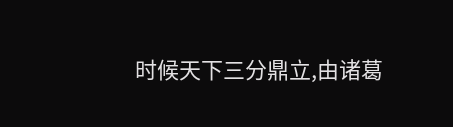时候天下三分鼎立,由诸葛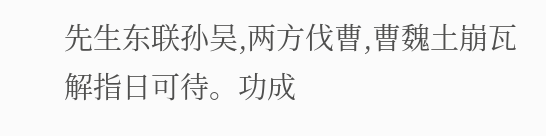先生东联孙吴,两方伐曹,曹魏土崩瓦解指日可待。功成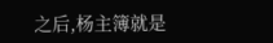之后,杨主簿就是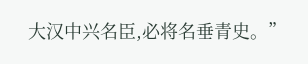大汉中兴名臣,必将名垂青史。”